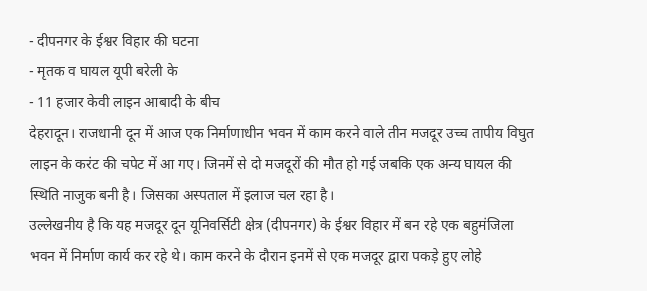- दीपनगर के ईश्वर विहार की घटना
- मृतक व घायल यूपी बरेली के
- 11 हजार केवी लाइन आबादी के बीच
देहरादून। राजधानी दून में आज एक निर्माणाधीन भवन में काम करने वाले तीन मजदूर उच्च तापीय विघुत लाइन के करंट की चपेट में आ गए। जिनमें से दो मजदूरों की मौत हो गई जबकि एक अन्य घायल की स्थिति नाजुक बनी है। जिसका अस्पताल में इलाज चल रहा है।
उल्लेखनीय है कि यह मजदूर दून यूनिवर्सिटी क्षेत्र (दीपनगर) के ईश्वर विहार में बन रहे एक बहुमंजिला भवन में निर्माण कार्य कर रहे थे। काम करने के दौरान इनमें से एक मजदूर द्वारा पकड़े हुए लोहे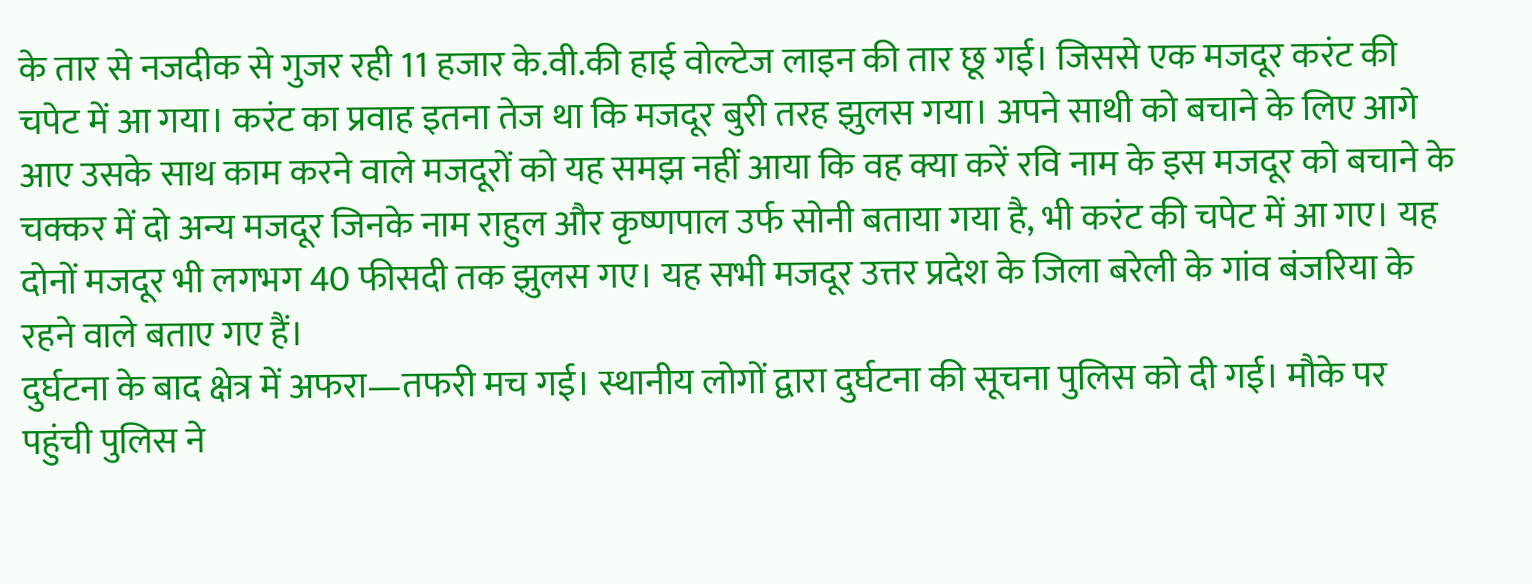के तार से नजदीक से गुजर रही 11 हजार के.वी.की हाई वोल्टेज लाइन की तार छू गई। जिससे एक मजदूर करंट की चपेट में आ गया। करंट का प्रवाह इतना तेज था कि मजदूर बुरी तरह झुलस गया। अपने साथी को बचाने के लिए आगे आए उसके साथ काम करने वाले मजदूरों को यह समझ नहीं आया कि वह क्या करें रवि नाम के इस मजदूर को बचाने के चक्कर में दो अन्य मजदूर जिनके नाम राहुल और कृष्णपाल उर्फ सोनी बताया गया है, भी करंट की चपेट में आ गए। यह दोनों मजदूर भी लगभग 40 फीसदी तक झुलस गए। यह सभी मजदूर उत्तर प्रदेश के जिला बरेली के गांव बंजरिया के रहने वाले बताए गए हैं।
दुर्घटना के बाद क्षेत्र में अफरा—तफरी मच गई। स्थानीय लोगों द्वारा दुर्घटना की सूचना पुलिस को दी गई। मौके पर पहुंची पुलिस ने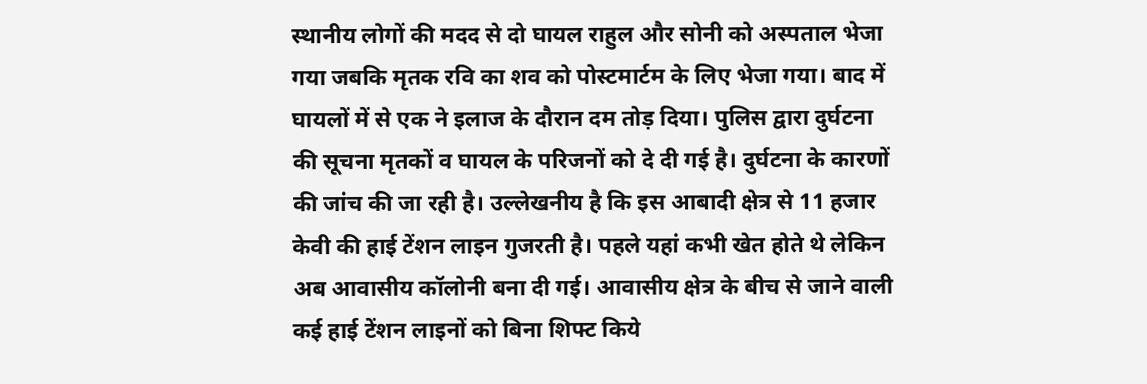स्थानीय लोगों की मदद से दो घायल राहुल और सोनी को अस्पताल भेजा गया जबकि मृतक रवि का शव को पोस्टमार्टम के लिए भेजा गया। बाद में घायलों में से एक ने इलाज के दौरान दम तोड़ दिया। पुलिस द्वारा दुर्घटना की सूचना मृतकों व घायल के परिजनों को दे दी गई है। दुर्घटना के कारणों की जांच की जा रही है। उल्लेखनीय है कि इस आबादी क्षेत्र से 11 हजार केवी की हाई टेंशन लाइन गुजरती है। पहले यहां कभी खेत होते थे लेकिन अब आवासीय कॉलोनी बना दी गई। आवासीय क्षेत्र के बीच से जाने वाली कई हाई टेंशन लाइनों को बिना शिफ्ट किये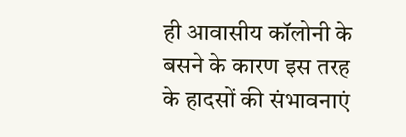ही आवासीय कॉलोनी के बसने के कारण इस तरह के हादसों की संभावनाएं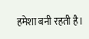हमेशा बनी रहती है।